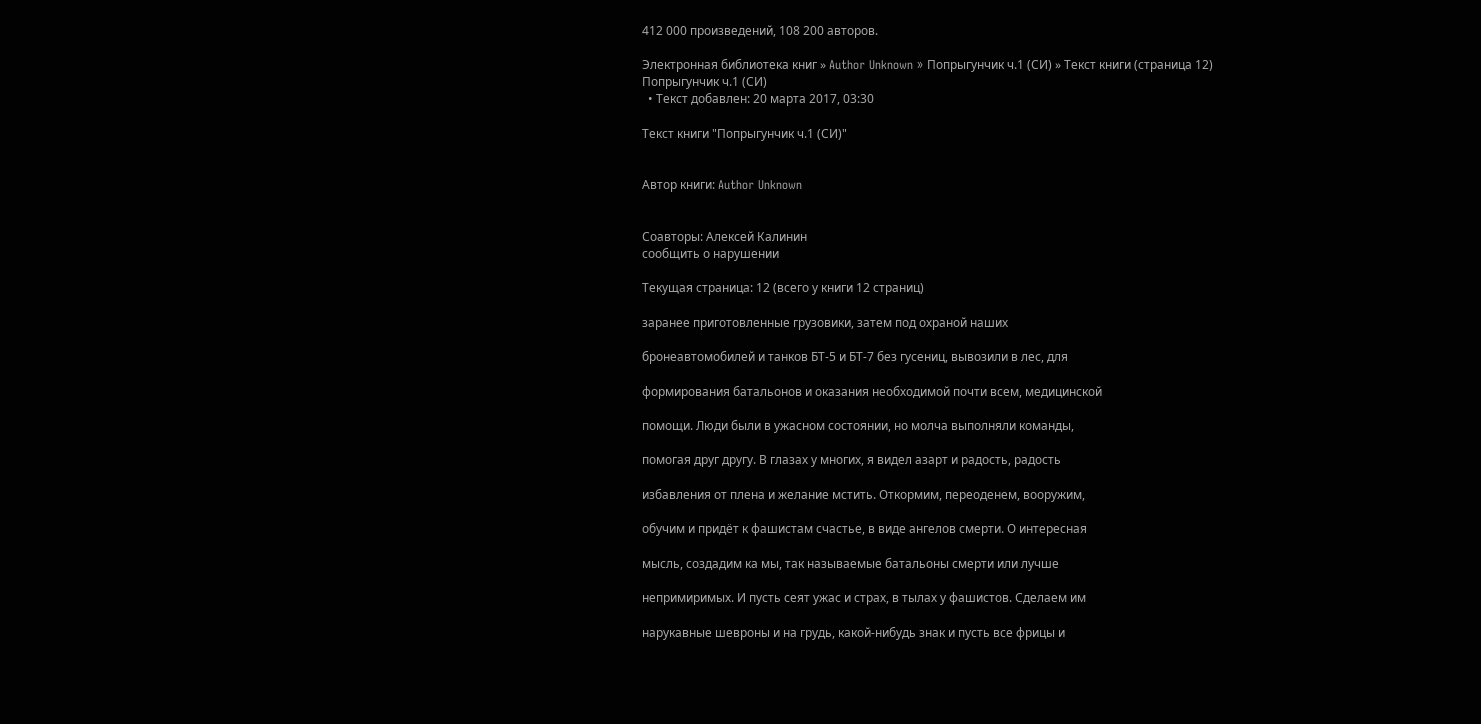412 000 произведений, 108 200 авторов.

Электронная библиотека книг » Author Unknown » Попрыгунчик ч.1 (СИ) » Текст книги (страница 12)
Попрыгунчик ч.1 (СИ)
  • Текст добавлен: 20 марта 2017, 03:30

Текст книги "Попрыгунчик ч.1 (СИ)"


Автор книги: Author Unknown


Соавторы: Алексей Калинин
сообщить о нарушении

Текущая страница: 12 (всего у книги 12 страниц)

заранее приготовленные грузовики, затем под охраной наших

бронеавтомобилей и танков БТ-5 и БТ-7 без гусениц, вывозили в лес, для

формирования батальонов и оказания необходимой почти всем, медицинской

помощи. Люди были в ужасном состоянии, но молча выполняли команды,

помогая друг другу. В глазах у многих, я видел азарт и радость, радость

избавления от плена и желание мстить. Откормим, переоденем, вооружим,

обучим и придёт к фашистам счастье, в виде ангелов смерти. О интересная

мысль, создадим ка мы, так называемые батальоны смерти или лучше

непримиримых. И пусть сеят ужас и страх, в тылах у фашистов. Сделаем им

нарукавные шевроны и на грудь, какой-нибудь знак и пусть все фрицы и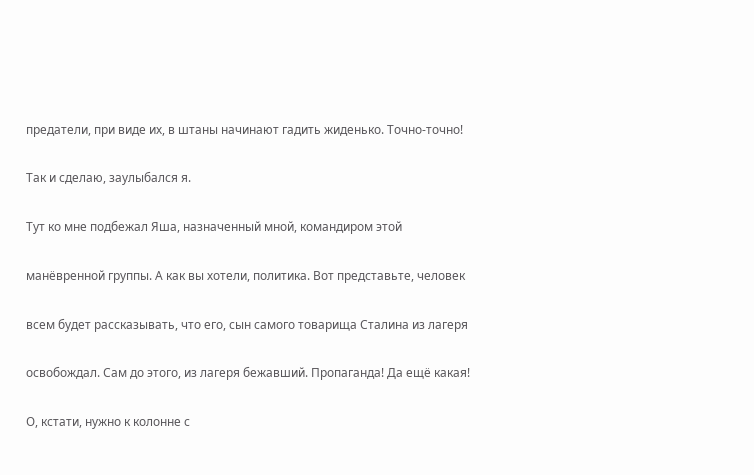предатели, при виде их, в штаны начинают гадить жиденько. Точно-точно!

Так и сделаю, заулыбался я.

Тут ко мне подбежал Яша, назначенный мной, командиром этой

манёвренной группы. А как вы хотели, политика. Вот представьте, человек

всем будет рассказывать, что его, сын самого товарища Сталина из лагеря

освобождал. Сам до этого, из лагеря бежавший. Пропаганда! Да ещё какая!

О, кстати, нужно к колонне с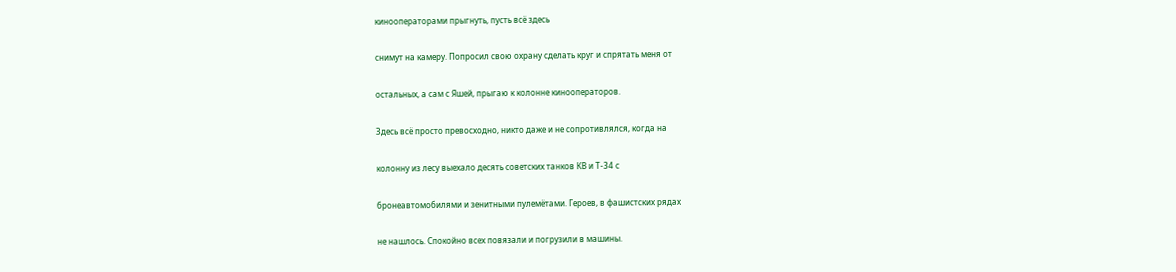кинооператорами прыгнуть, пусть всё здесь

снимут на камеру. Попросил свою охрану сделать круг и спрятать меня от

остальных, а сам с Яшей, прыгаю к колонне кинооператоров.

Здесь всё просто превосходно, никто даже и не сопротивлялся, когда на

колонну из лесу выехало десять советских танков КВ и Т-34 с

бронеавтомобилями и зенитными пулемётами. Героев, в фашистских рядах

не нашлось. Спокойно всех повязали и погрузили в машины.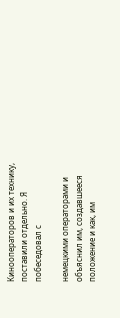Кинооператоров и их технику, поставили отдельно. Я побеседовал с

немецкими операторами и объяснил им, создавшееся положение и как, им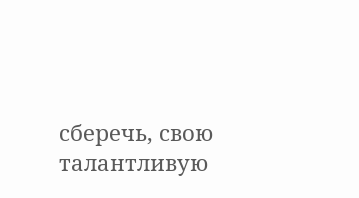сберечь, свою талантливую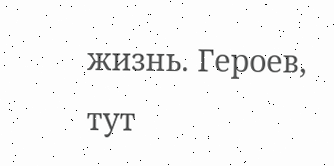жизнь. Героев, тут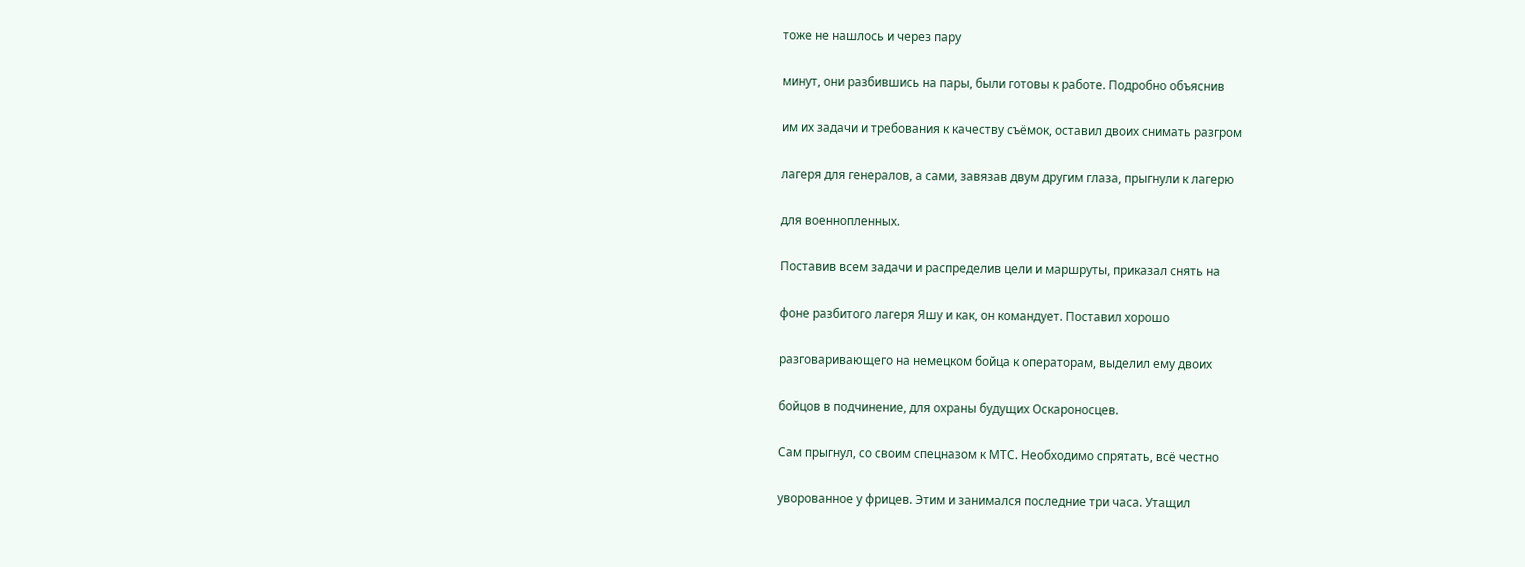тоже не нашлось и через пару

минут, они разбившись на пары, были готовы к работе. Подробно объяснив

им их задачи и требования к качеству съёмок, оставил двоих снимать разгром

лагеря для генералов, а сами, завязав двум другим глаза, прыгнули к лагерю

для военнопленных.

Поставив всем задачи и распределив цели и маршруты, приказал снять на

фоне разбитого лагеря Яшу и как, он командует. Поставил хорошо

разговаривающего на немецком бойца к операторам, выделил ему двоих

бойцов в подчинение, для охраны будущих Оскароносцев.

Сам прыгнул, со своим спецназом к МТС. Необходимо спрятать, всё честно

уворованное у фрицев. Этим и занимался последние три часа. Утащил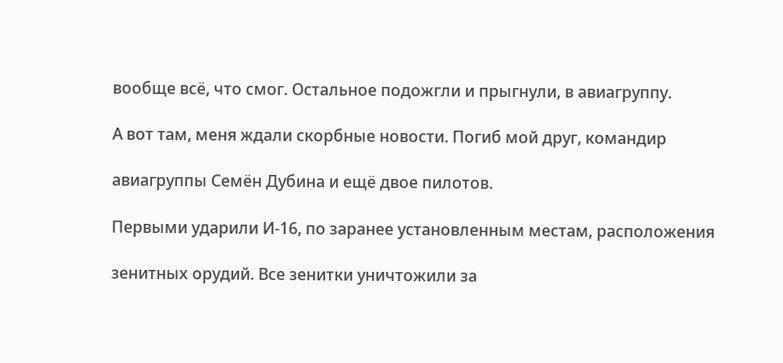вообще всё, что смог. Остальное подожгли и прыгнули, в авиагруппу.

А вот там, меня ждали скорбные новости. Погиб мой друг, командир

авиагруппы Семён Дубина и ещё двое пилотов.

Первыми ударили И-16, по заранее установленным местам, расположения

зенитных орудий. Все зенитки уничтожили за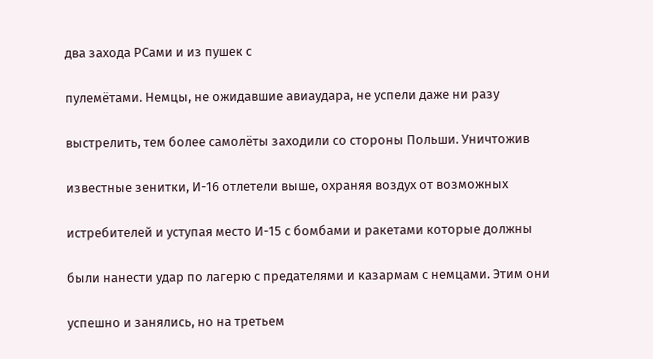два захода РСами и из пушек с

пулемётами. Немцы, не ожидавшие авиаудара, не успели даже ни разу

выстрелить, тем более самолёты заходили со стороны Польши. Уничтожив

известные зенитки, И-16 отлетели выше, охраняя воздух от возможных

истребителей и уступая место И-15 с бомбами и ракетами которые должны

были нанести удар по лагерю с предателями и казармам с немцами. Этим они

успешно и занялись, но на третьем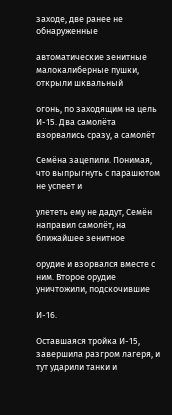заходе, две ранее не обнаруженные

автоматические зенитные малокалиберные пушки, открыли шквальный

огонь, по заходящим на цель И-15. Два самолёта взорвались сразу, а самолёт

Семёна зацепили. Понимая, что выпрыгнуть с парашютом не успеет и

улететь ему не дадут, Семён направил самолёт, на ближайшее зенитное

орудие и взорвался вместе с ним. Второе орудие уничтожили, подскочившие

И-16.

Оставшаяся тройка И-15, завершила разгром лагеря, и тут ударили танки и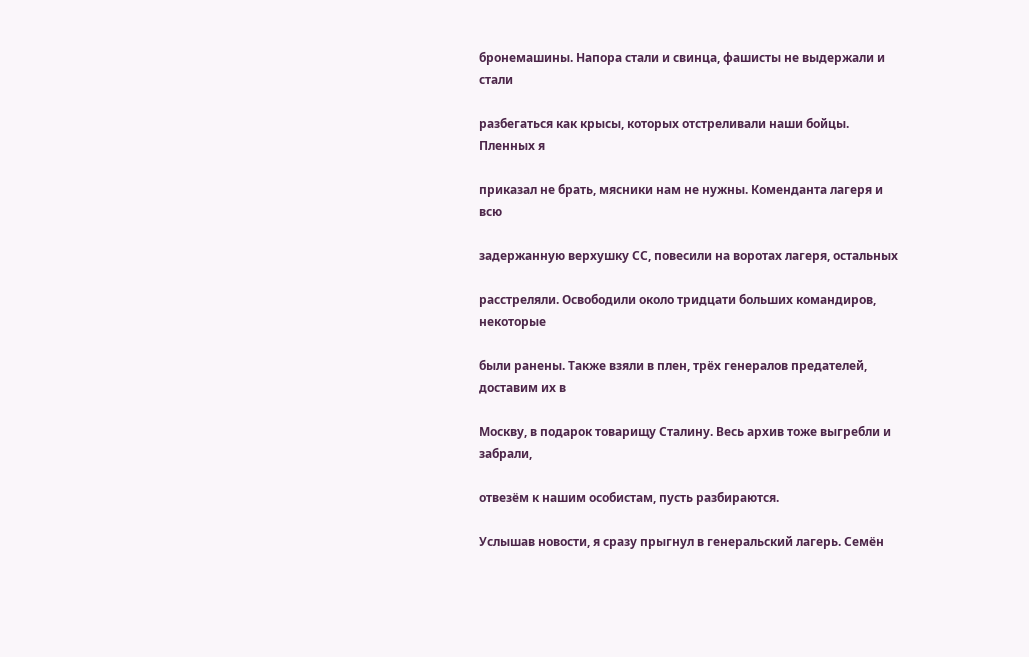бронемашины. Напора стали и свинца, фашисты не выдержали и стали

разбегаться как крысы, которых отстреливали наши бойцы. Пленных я

приказал не брать, мясники нам не нужны. Коменданта лагеря и всю

задержанную верхушку СС, повесили на воротах лагеря, остальных

расстреляли. Освободили около тридцати больших командиров, некоторые

были ранены. Также взяли в плен, трёх генералов предателей, доставим их в

Москву, в подарок товарищу Сталину. Весь архив тоже выгребли и забрали,

отвезём к нашим особистам, пусть разбираются.

Услышав новости, я сразу прыгнул в генеральский лагерь. Семён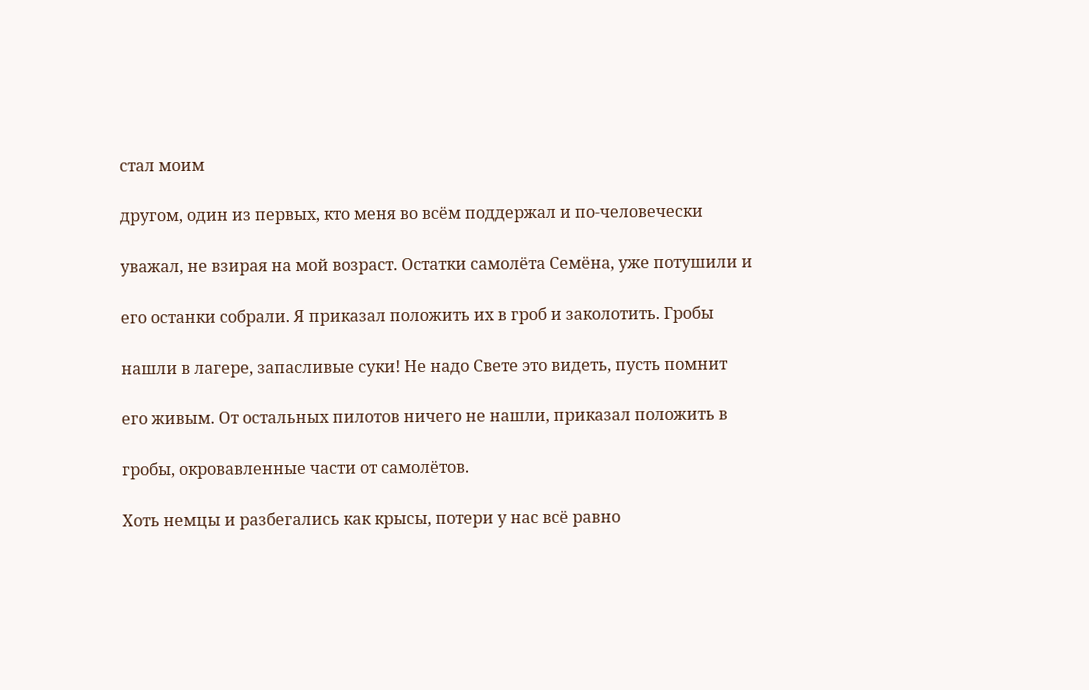стал моим

другом, один из первых, кто меня во всём поддержал и по-человечески

уважал, не взирая на мой возраст. Остатки самолёта Семёна, уже потушили и

его останки собрали. Я приказал положить их в гроб и заколотить. Гробы

нашли в лагере, запасливые суки! Не надо Свете это видеть, пусть помнит

его живым. От остальных пилотов ничего не нашли, приказал положить в

гробы, окровавленные части от самолётов.

Хоть немцы и разбегались как крысы, потери у нас всё равно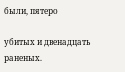были, пятеро

убитых и двенадцать раненых.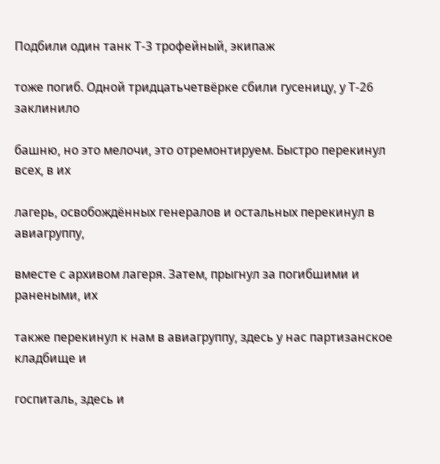Подбили один танк Т-3 трофейный, экипаж

тоже погиб. Одной тридцатьчетвёрке сбили гусеницу, у Т-26 заклинило

башню, но это мелочи, это отремонтируем. Быстро перекинул всех, в их

лагерь, освобождённых генералов и остальных перекинул в авиагруппу,

вместе с архивом лагеря. Затем, прыгнул за погибшими и ранеными, их

также перекинул к нам в авиагруппу, здесь у нас партизанское кладбище и

госпиталь, здесь и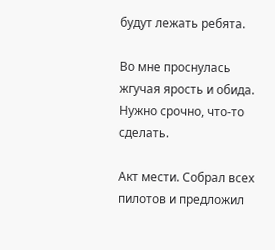будут лежать ребята.

Во мне проснулась жгучая ярость и обида. Нужно срочно, что-то сделать.

Акт мести. Собрал всех пилотов и предложил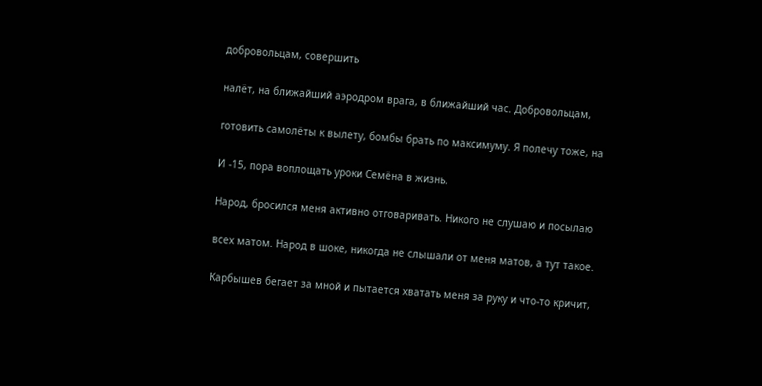добровольцам, совершить

налёт, на ближайший аэродром врага, в ближайший час. Добровольцам,

готовить самолёты к вылету, бомбы брать по максимуму. Я полечу тоже, на

И -15, пора воплощать уроки Семёна в жизнь.

Народ, бросился меня активно отговаривать. Никого не слушаю и посылаю

всех матом. Народ в шоке, никогда не слышали от меня матов, а тут такое.

Карбышев бегает за мной и пытается хватать меня за руку и что-то кричит,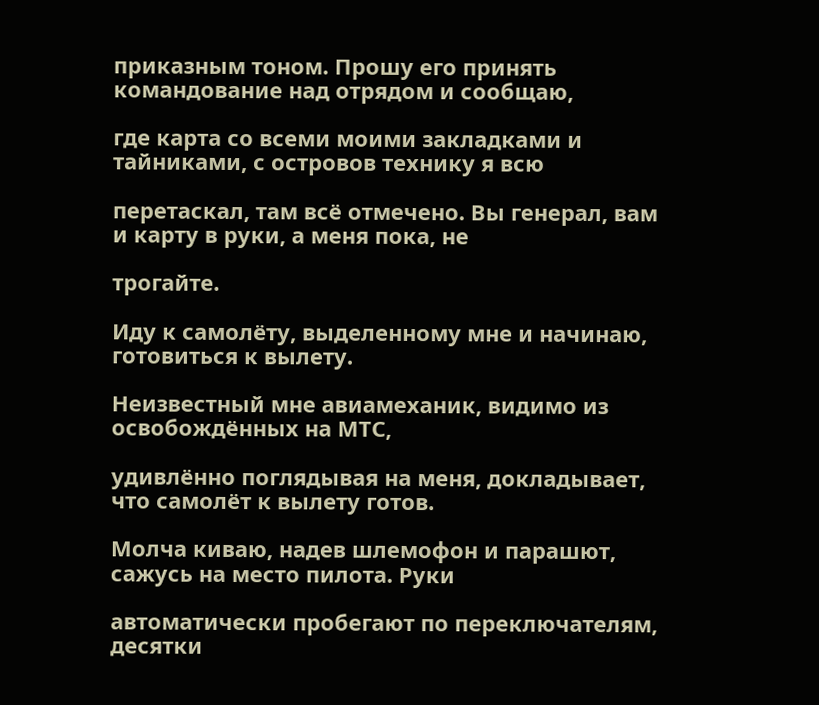приказным тоном. Прошу его принять командование над отрядом и сообщаю,

где карта со всеми моими закладками и тайниками, с островов технику я всю

перетаскал, там всё отмечено. Вы генерал, вам и карту в руки, а меня пока, не

трогайте.

Иду к самолёту, выделенному мне и начинаю, готовиться к вылету.

Неизвестный мне авиамеханик, видимо из освобождённых на МТС,

удивлённо поглядывая на меня, докладывает, что самолёт к вылету готов.

Молча киваю, надев шлемофон и парашют, сажусь на место пилота. Руки

автоматически пробегают по переключателям, десятки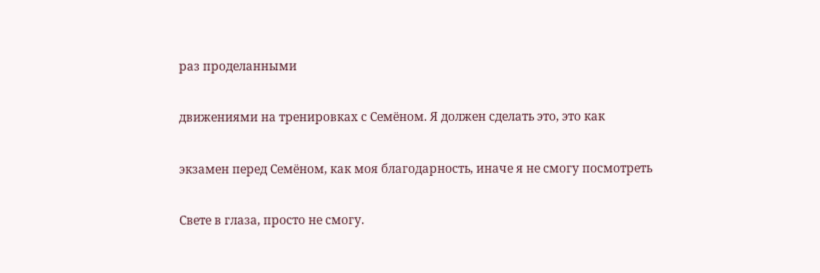раз проделанными

движениями на тренировках с Семёном. Я должен сделать это, это как

экзамен перед Семёном, как моя благодарность, иначе я не смогу посмотреть

Свете в глаза, просто не смогу.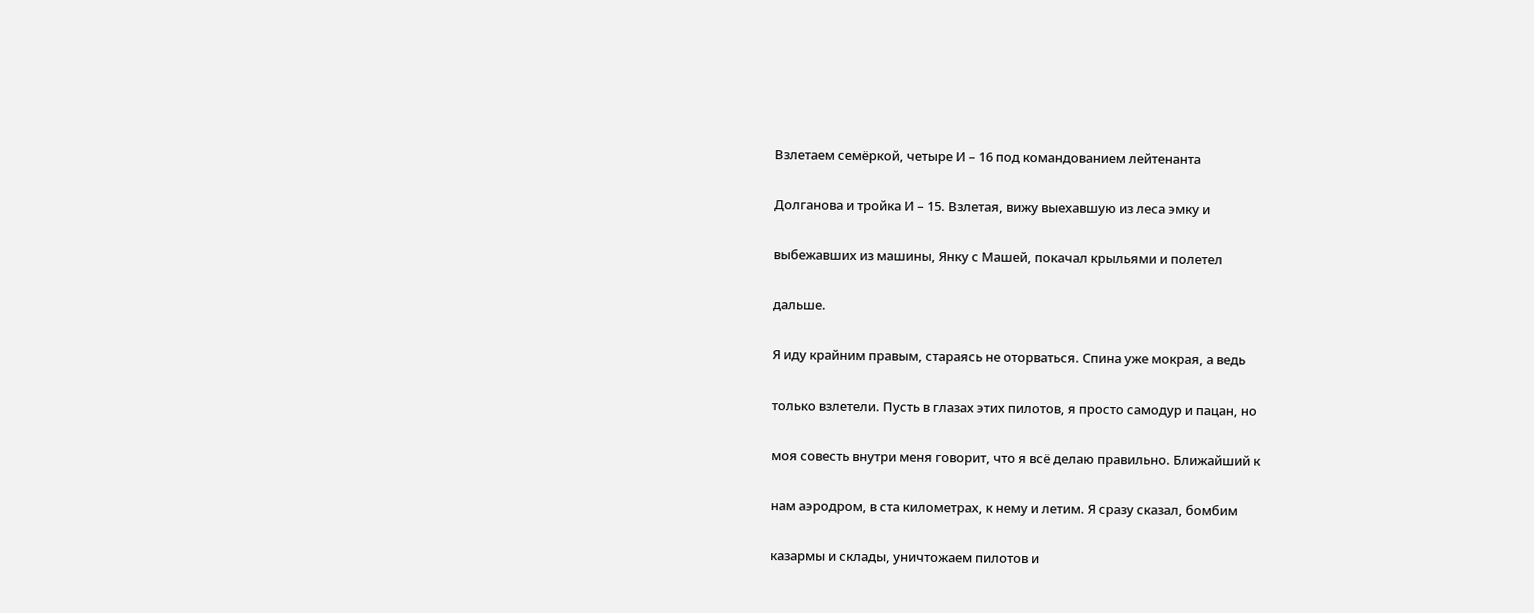Взлетаем семёркой, четыре И – 16 под командованием лейтенанта

Долганова и тройка И – 15. Взлетая, вижу выехавшую из леса эмку и

выбежавших из машины, Янку с Машей, покачал крыльями и полетел

дальше.

Я иду крайним правым, стараясь не оторваться. Спина уже мокрая, а ведь

только взлетели. Пусть в глазах этих пилотов, я просто самодур и пацан, но

моя совесть внутри меня говорит, что я всё делаю правильно. Ближайший к

нам аэродром, в ста километрах, к нему и летим. Я сразу сказал, бомбим

казармы и склады, уничтожаем пилотов и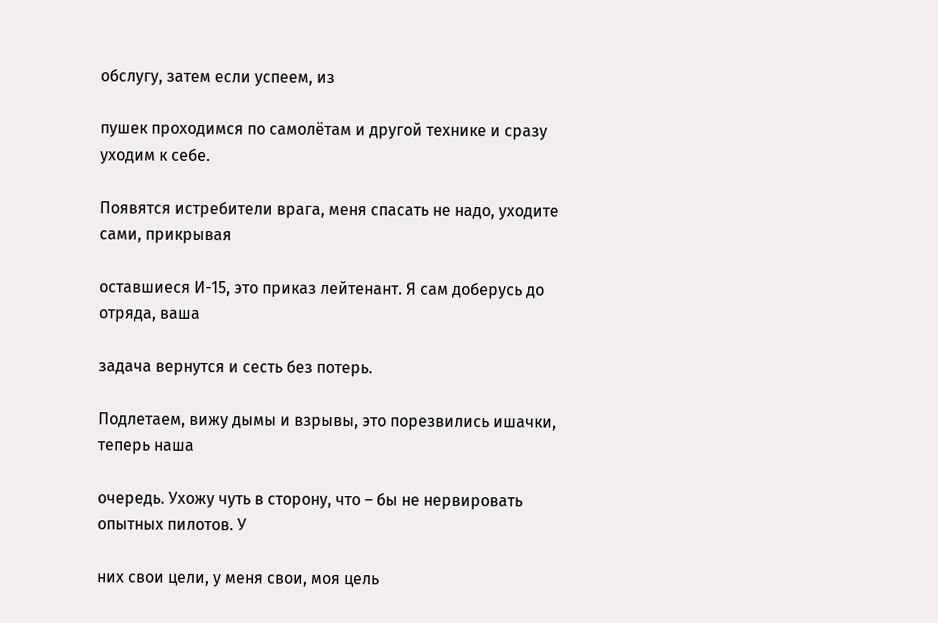обслугу, затем если успеем, из

пушек проходимся по самолётам и другой технике и сразу уходим к себе.

Появятся истребители врага, меня спасать не надо, уходите сами, прикрывая

оставшиеся И-15, это приказ лейтенант. Я сам доберусь до отряда, ваша

задача вернутся и сесть без потерь.

Подлетаем, вижу дымы и взрывы, это порезвились ишачки, теперь наша

очередь. Ухожу чуть в сторону, что – бы не нервировать опытных пилотов. У

них свои цели, у меня свои, моя цель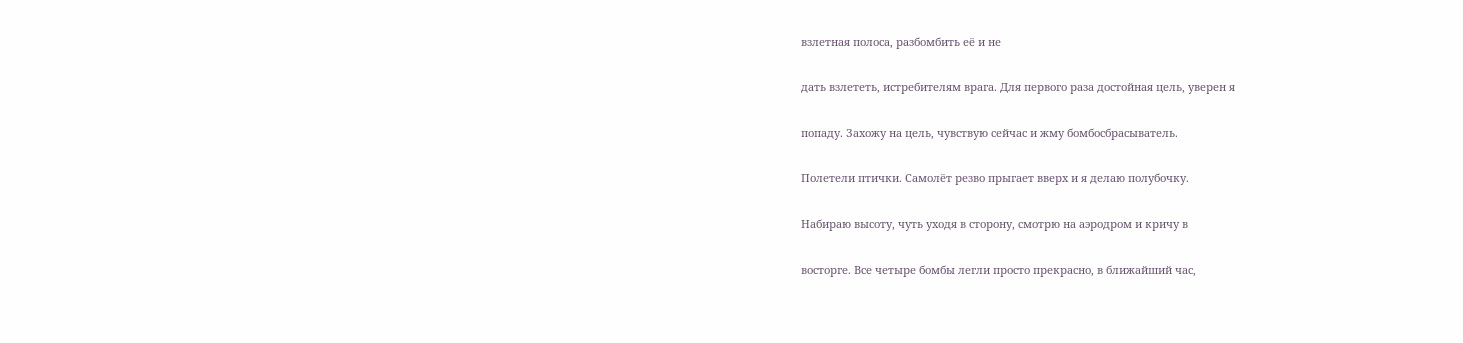взлетная полоса, разбомбить её и не

дать взлететь, истребителям врага. Для первого раза достойная цель, уверен я

попаду. Захожу на цель, чувствую сейчас и жму бомбосбрасыватель.

Полетели птички. Самолёт резво прыгает вверх и я делаю полубочку.

Набираю высоту, чуть уходя в сторону, смотрю на аэродром и кричу в

восторге. Все четыре бомбы легли просто прекрасно, в ближайший час,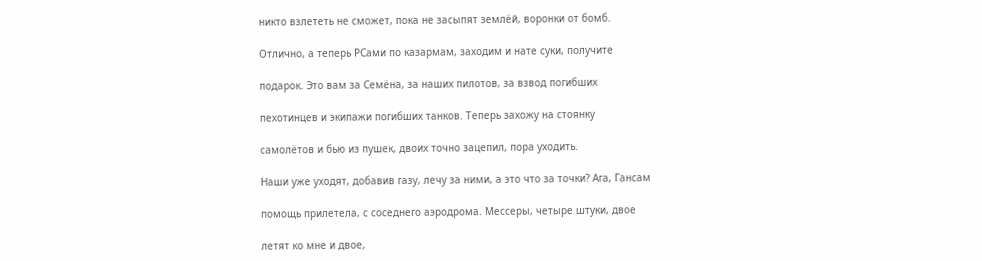никто взлететь не сможет, пока не засыпят землёй, воронки от бомб.

Отлично, а теперь РСами по казармам, заходим и нате суки, получите

подарок. Это вам за Семёна, за наших пилотов, за взвод погибших

пехотинцев и экипажи погибших танков. Теперь захожу на стоянку

самолётов и бью из пушек, двоих точно зацепил, пора уходить.

Наши уже уходят, добавив газу, лечу за ними, а это что за точки? Ага, Гансам

помощь прилетела, с соседнего аэродрома. Мессеры, четыре штуки, двое

летят ко мне и двое,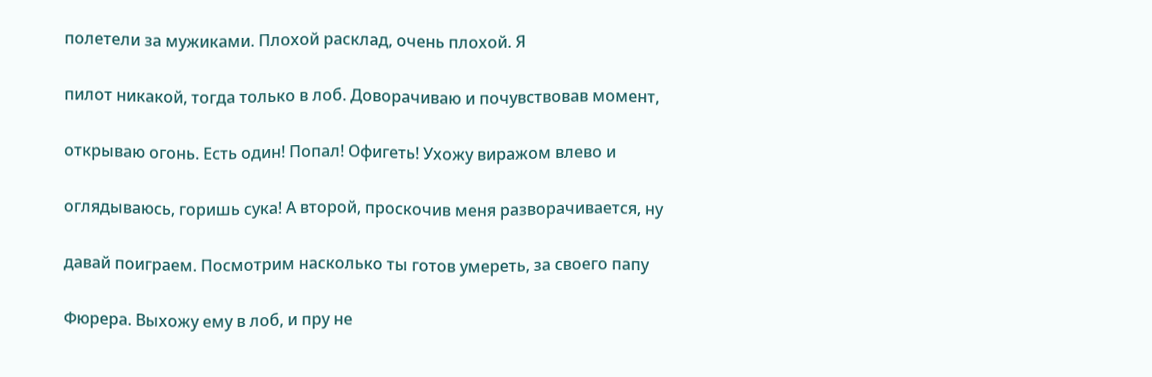полетели за мужиками. Плохой расклад, очень плохой. Я

пилот никакой, тогда только в лоб. Доворачиваю и почувствовав момент,

открываю огонь. Есть один! Попал! Офигеть! Ухожу виражом влево и

оглядываюсь, горишь сука! А второй, проскочив меня разворачивается, ну

давай поиграем. Посмотрим насколько ты готов умереть, за своего папу

Фюрера. Выхожу ему в лоб, и пру не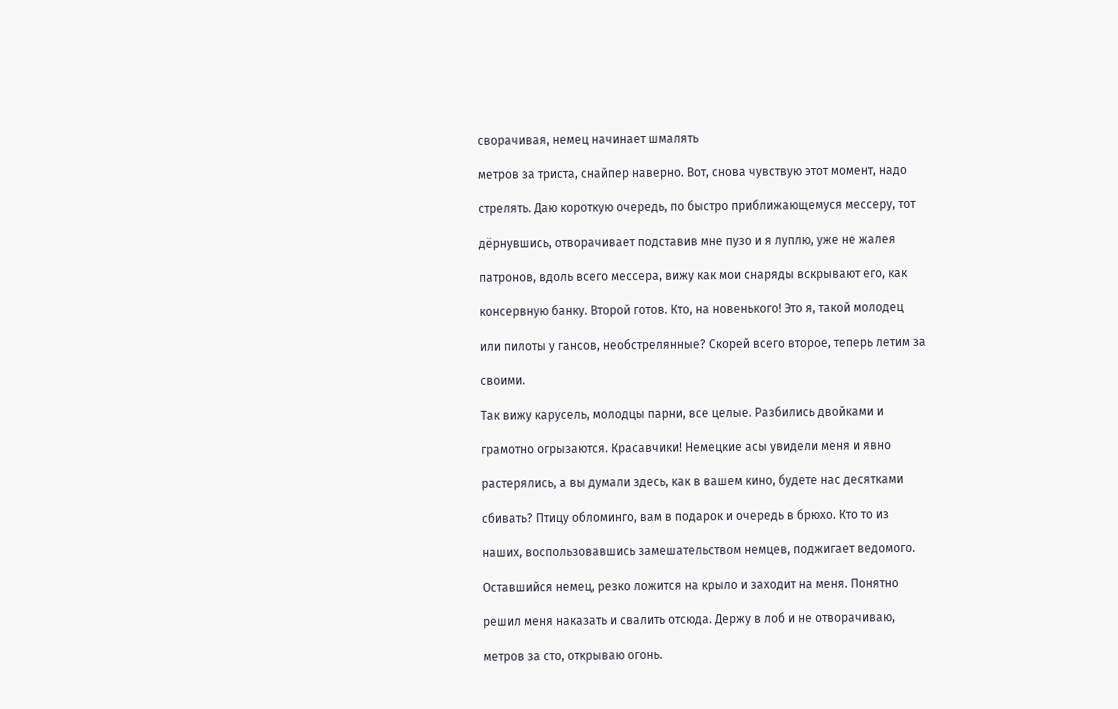сворачивая, немец начинает шмалять

метров за триста, снайпер наверно. Вот, снова чувствую этот момент, надо

стрелять. Даю короткую очередь, по быстро приближающемуся мессеру, тот

дёрнувшись, отворачивает подставив мне пузо и я луплю, уже не жалея

патронов, вдоль всего мессера, вижу как мои снаряды вскрывают его, как

консервную банку. Второй готов. Кто, на новенького! Это я, такой молодец

или пилоты у гансов, необстрелянные? Скорей всего второе, теперь летим за

своими.

Так вижу карусель, молодцы парни, все целые. Разбились двойками и

грамотно огрызаются. Красавчики! Немецкие асы увидели меня и явно

растерялись, а вы думали здесь, как в вашем кино, будете нас десятками

сбивать? Птицу обломинго, вам в подарок и очередь в брюхо. Кто то из

наших, воспользовавшись замешательством немцев, поджигает ведомого.

Оставшийся немец, резко ложится на крыло и заходит на меня. Понятно

решил меня наказать и свалить отсюда. Держу в лоб и не отворачиваю,

метров за сто, открываю огонь.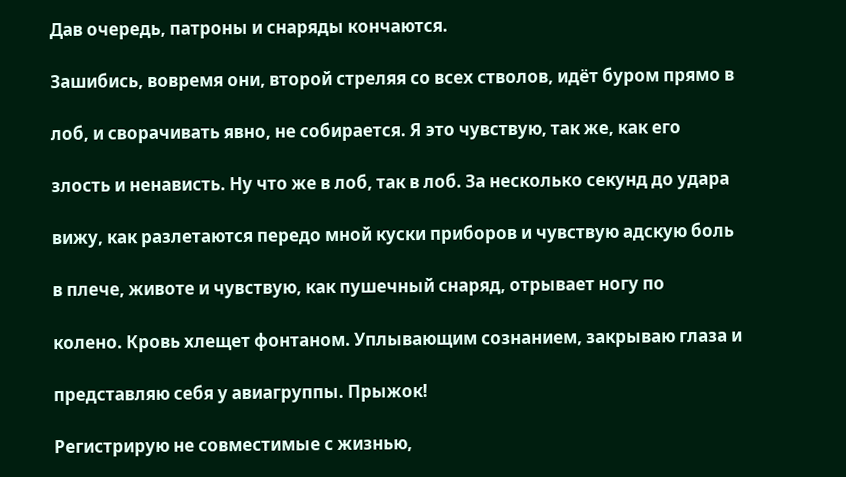Дав очередь, патроны и снаряды кончаются.

Зашибись, вовремя они, второй стреляя со всех стволов, идёт буром прямо в

лоб, и сворачивать явно, не собирается. Я это чувствую, так же, как его

злость и ненависть. Ну что же в лоб, так в лоб. За несколько секунд до удара

вижу, как разлетаются передо мной куски приборов и чувствую адскую боль

в плече, животе и чувствую, как пушечный снаряд, отрывает ногу по

колено. Кровь хлещет фонтаном. Уплывающим сознанием, закрываю глаза и

представляю себя у авиагруппы. Прыжок!

Регистрирую не совместимые с жизнью,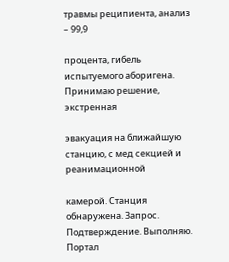травмы реципиента, анализ – 99,9

процента, гибель испытуемого аборигена. Принимаю решение, экстренная

эвакуация на ближайшую станцию, с мед секцией и реанимационной

камерой. Станция обнаружена. Запрос. Подтверждение. Выполняю. Портал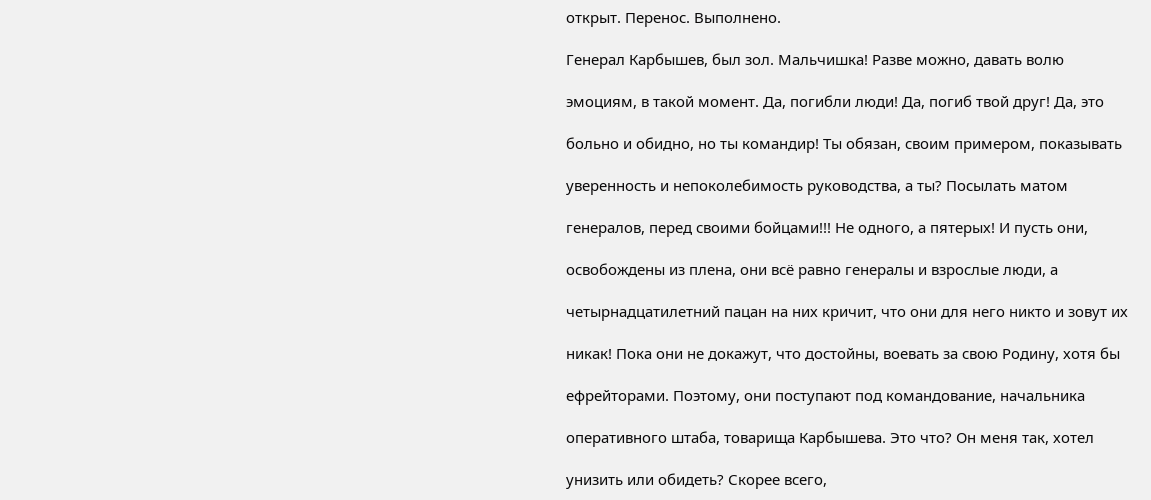открыт. Перенос. Выполнено.

Генерал Карбышев, был зол. Мальчишка! Разве можно, давать волю

эмоциям, в такой момент. Да, погибли люди! Да, погиб твой друг! Да, это

больно и обидно, но ты командир! Ты обязан, своим примером, показывать

уверенность и непоколебимость руководства, а ты? Посылать матом

генералов, перед своими бойцами!!! Не одного, а пятерых! И пусть они,

освобождены из плена, они всё равно генералы и взрослые люди, а

четырнадцатилетний пацан на них кричит, что они для него никто и зовут их

никак! Пока они не докажут, что достойны, воевать за свою Родину, хотя бы

ефрейторами. Поэтому, они поступают под командование, начальника

оперативного штаба, товарища Карбышева. Это что? Он меня так, хотел

унизить или обидеть? Скорее всего,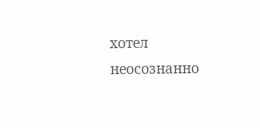хотел неосознанно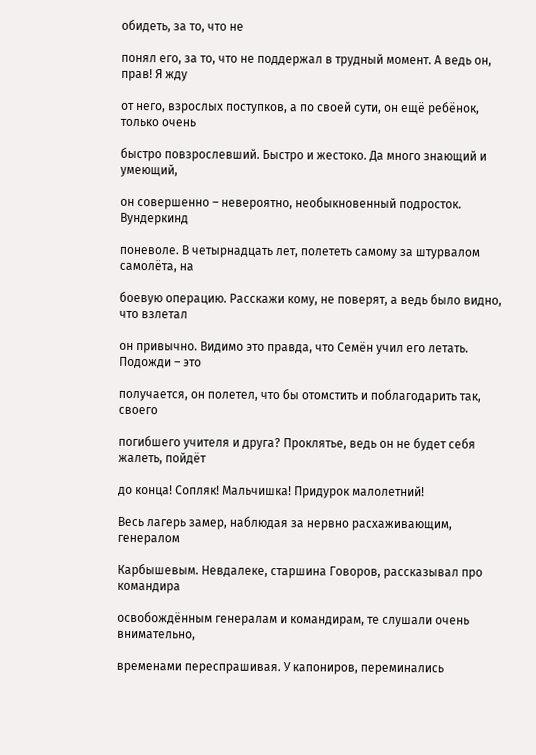обидеть, за то, что не

понял его, за то, что не поддержал в трудный момент. А ведь он, прав! Я жду

от него, взрослых поступков, а по своей сути, он ещё ребёнок, только очень

быстро повзрослевший. Быстро и жестоко. Да много знающий и умеющий,

он совершенно – невероятно, необыкновенный подросток. Вундеркинд

поневоле. В четырнадцать лет, полететь самому за штурвалом самолёта, на

боевую операцию. Расскажи кому, не поверят, а ведь было видно, что взлетал

он привычно. Видимо это правда, что Семён учил его летать. Подожди – это

получается, он полетел, что бы отомстить и поблагодарить так, своего

погибшего учителя и друга? Проклятье, ведь он не будет себя жалеть, пойдёт

до конца! Сопляк! Мальчишка! Придурок малолетний!

Весь лагерь замер, наблюдая за нервно расхаживающим, генералом

Карбышевым. Невдалеке, старшина Говоров, рассказывал про командира

освобождённым генералам и командирам, те слушали очень внимательно,

временами переспрашивая. У капониров, переминались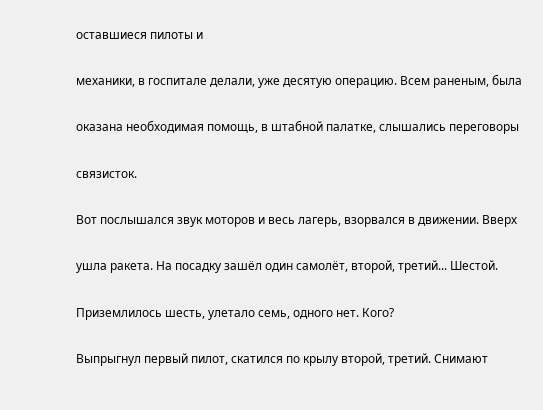оставшиеся пилоты и

механики, в госпитале делали, уже десятую операцию. Всем раненым, была

оказана необходимая помощь, в штабной палатке, слышались переговоры

связисток.

Вот послышался звук моторов и весь лагерь, взорвался в движении. Вверх

ушла ракета. На посадку зашёл один самолёт, второй, третий... Шестой.

Приземлилось шесть, улетало семь, одного нет. Кого?

Выпрыгнул первый пилот, скатился по крылу второй, третий. Снимают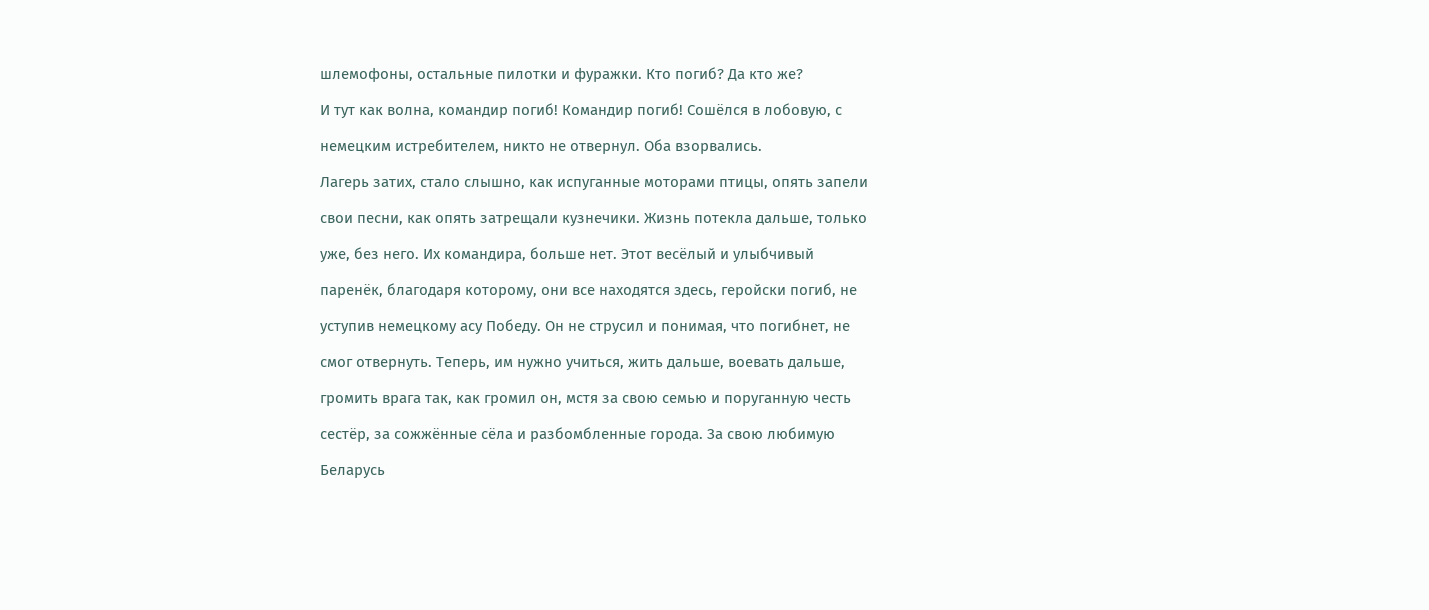шлемофоны, остальные пилотки и фуражки. Кто погиб? Да кто же?

И тут как волна, командир погиб! Командир погиб! Сошёлся в лобовую, с

немецким истребителем, никто не отвернул. Оба взорвались.

Лагерь затих, стало слышно, как испуганные моторами птицы, опять запели

свои песни, как опять затрещали кузнечики. Жизнь потекла дальше, только

уже, без него. Их командира, больше нет. Этот весёлый и улыбчивый

паренёк, благодаря которому, они все находятся здесь, геройски погиб, не

уступив немецкому асу Победу. Он не струсил и понимая, что погибнет, не

смог отвернуть. Теперь, им нужно учиться, жить дальше, воевать дальше,

громить врага так, как громил он, мстя за свою семью и поруганную честь

сестёр, за сожжённые сёла и разбомбленные города. За свою любимую

Беларусь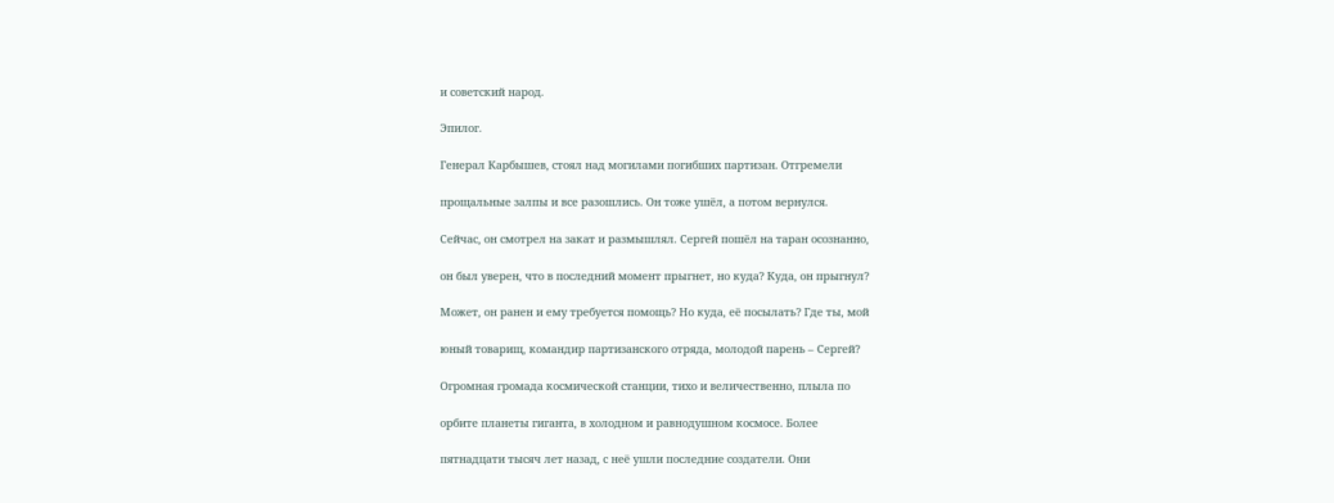и советский народ.

Эпилог.

Генерал Карбышев, стоял над могилами погибших партизан. Отгремели

прощальные залпы и все разошлись. Он тоже ушёл, а потом вернулся.

Сейчас, он смотрел на закат и размышлял. Сергей пошёл на таран осознанно,

он был уверен, что в последний момент прыгнет, но куда? Куда, он прыгнул?

Может, он ранен и ему требуется помощь? Но куда, её посылать? Где ты, мой

юный товарищ, командир партизанского отряда, молодой парень – Сергей?

Огромная громада космической станции, тихо и величественно, плыла по

орбите планеты гиганта, в холодном и равнодушном космосе. Более

пятнадцати тысяч лет назад, с неё ушли последние создатели. Они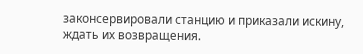законсервировали станцию и приказали искину, ждать их возвращения.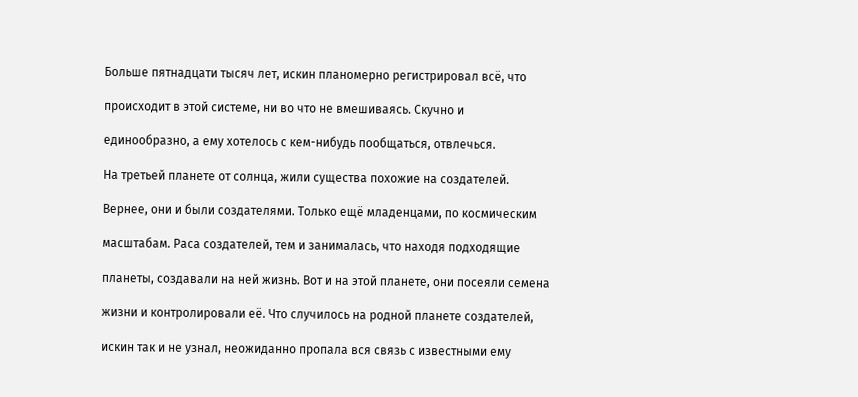Больше пятнадцати тысяч лет, искин планомерно регистрировал всё, что

происходит в этой системе, ни во что не вмешиваясь. Скучно и

единообразно, а ему хотелось с кем-нибудь пообщаться, отвлечься.

На третьей планете от солнца, жили существа похожие на создателей.

Вернее, они и были создателями. Только ещё младенцами, по космическим

масштабам. Раса создателей, тем и занималась, что находя подходящие

планеты, создавали на ней жизнь. Вот и на этой планете, они посеяли семена

жизни и контролировали её. Что случилось на родной планете создателей,

искин так и не узнал, неожиданно пропала вся связь с известными ему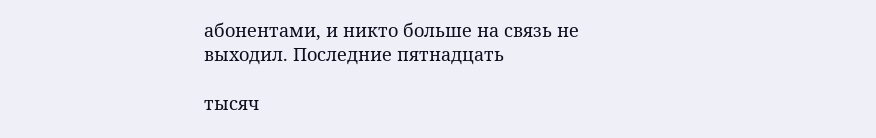абонентами, и никто больше на связь не выходил. Последние пятнадцать

тысяч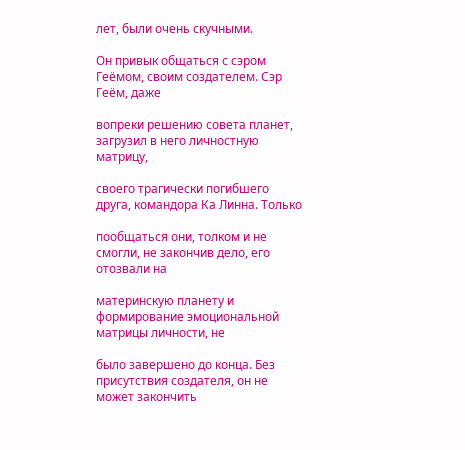лет, были очень скучными.

Он привык общаться с сэром Геёмом, своим создателем. Сэр Геём, даже

вопреки решению совета планет, загрузил в него личностную матрицу,

своего трагически погибшего друга, командора Ка Линна. Только

пообщаться они, толком и не смогли, не закончив дело, его отозвали на

материнскую планету и формирование эмоциональной матрицы личности, не

было завершено до конца. Без присутствия создателя, он не может закончить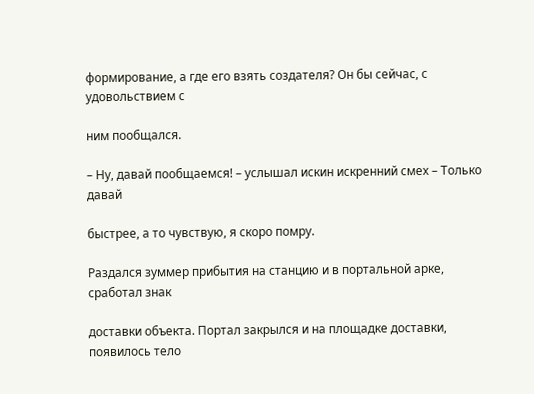формирование, а где его взять создателя? Он бы сейчас, с удовольствием с

ним пообщался.

– Ну, давай пообщаемся! – услышал искин искренний смех – Только давай

быстрее, а то чувствую, я скоро помру.

Раздался зуммер прибытия на станцию и в портальной арке, сработал знак

доставки объекта. Портал закрылся и на площадке доставки, появилось тело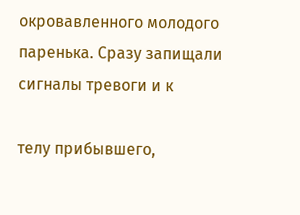окровавленного молодого паренька. Сразу запищали сигналы тревоги и к

телу прибывшего,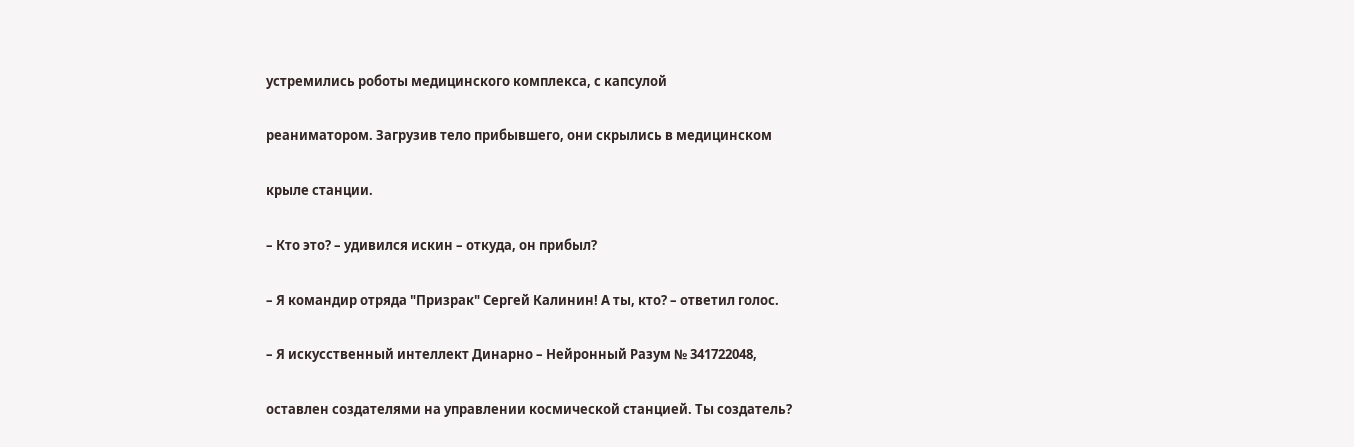устремились роботы медицинского комплекса, с капсулой

реаниматором. Загрузив тело прибывшего, они скрылись в медицинском

крыле станции.

– Кто это? – удивился искин – откуда, он прибыл?

– Я командир отряда "Призрак" Сергей Калинин! А ты, кто? – ответил голос.

– Я искусственный интеллект Динарно – Нейронный Разум № 341722048,

оставлен создателями на управлении космической станцией. Ты создатель?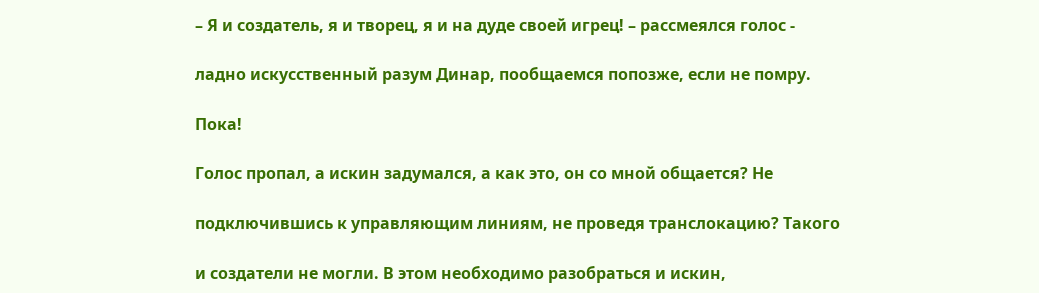– Я и создатель, я и творец, я и на дуде своей игрец! – рассмеялся голос -

ладно искусственный разум Динар, пообщаемся попозже, если не помру.

Пока!

Голос пропал, а искин задумался, а как это, он со мной общается? Не

подключившись к управляющим линиям, не проведя транслокацию? Такого

и создатели не могли. В этом необходимо разобраться и искин,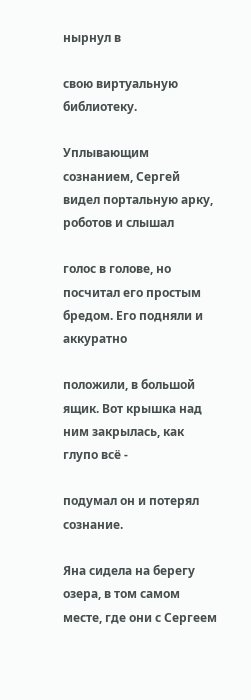нырнул в

свою виртуальную библиотеку.

Уплывающим сознанием, Сергей видел портальную арку, роботов и слышал

голос в голове, но посчитал его простым бредом. Его подняли и аккуратно

положили, в большой ящик. Вот крышка над ним закрылась, как глупо всё -

подумал он и потерял сознание.

Яна сидела на берегу озера, в том самом месте, где они с Сергеем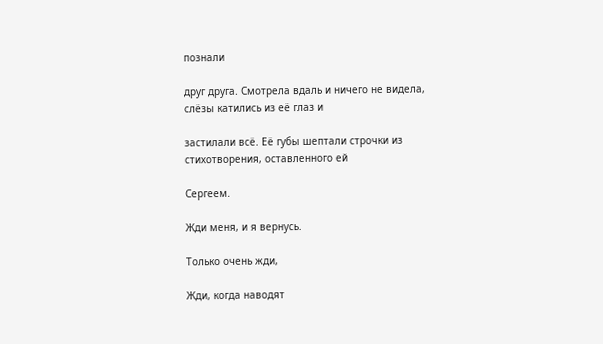познали

друг друга. Смотрела вдаль и ничего не видела, слёзы катились из её глаз и

застилали всё. Её губы шептали строчки из стихотворения, оставленного ей

Сергеем.

Жди меня, и я вернусь.

Только очень жди,

Жди, когда наводят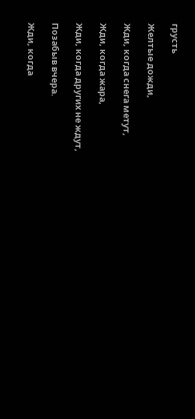грусть

Желтые дожди,

Жди, когда снега метут,

Жди, когда жара,

Жди, когда других не ждут,

Позабыв вчера.

Жди, когда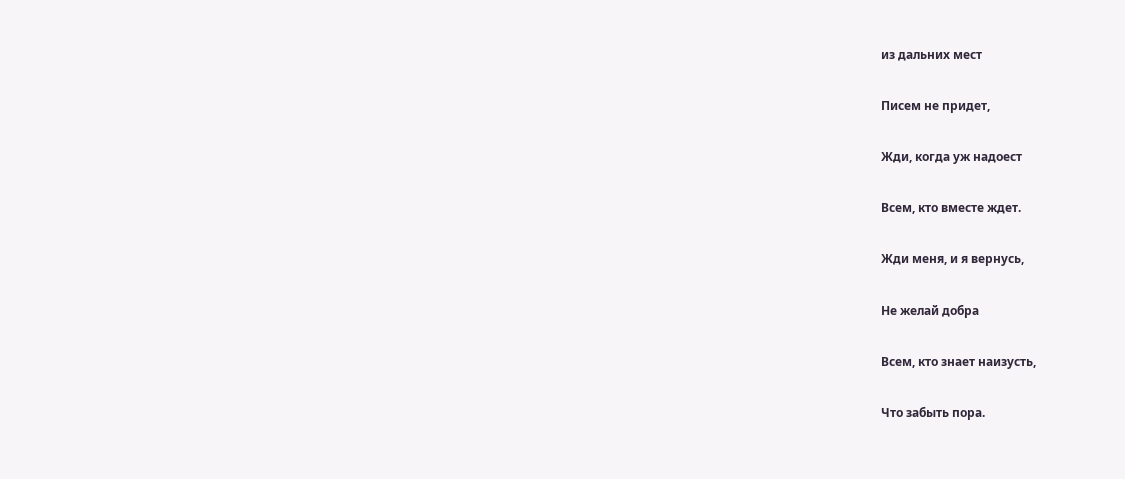из дальних мест

Писем не придет,

Жди, когда уж надоест

Всем, кто вместе ждет.

Жди меня, и я вернусь,

Не желай добра

Всем, кто знает наизусть,

Что забыть пора.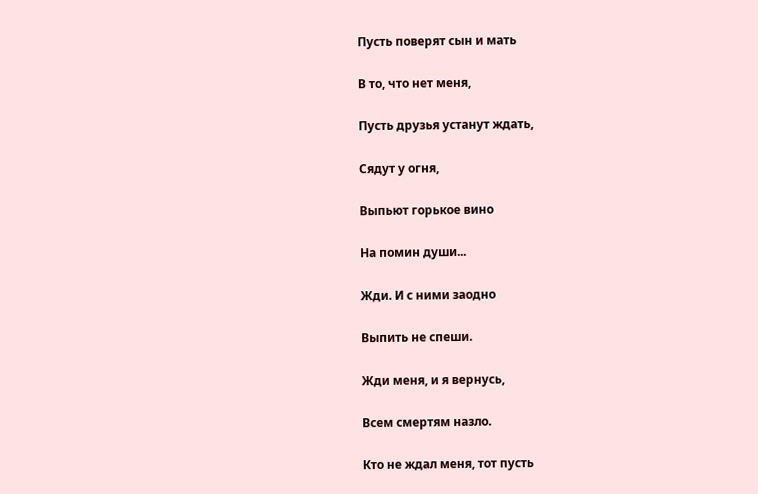Пусть поверят сын и мать

В то, что нет меня,

Пусть друзья устанут ждать,

Сядут у огня,

Выпьют горькое вино

На помин души...

Жди. И с ними заодно

Выпить не спеши.

Жди меня, и я вернусь,

Всем смертям назло.

Кто не ждал меня, тот пусть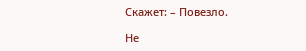Скажет: – Повезло.

Не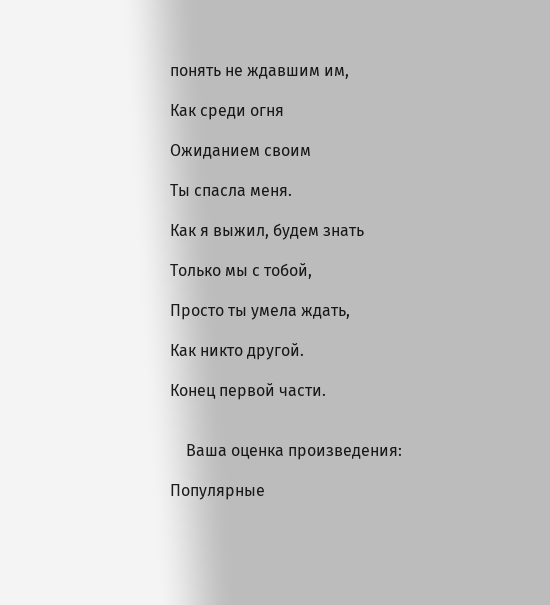понять не ждавшим им,

Как среди огня

Ожиданием своим

Ты спасла меня.

Как я выжил, будем знать

Только мы с тобой,

Просто ты умела ждать,

Как никто другой.

Конец первой части.


    Ваша оценка произведения:

Популярные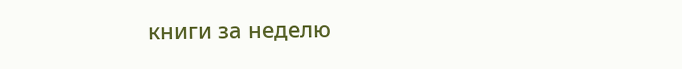книги за неделю